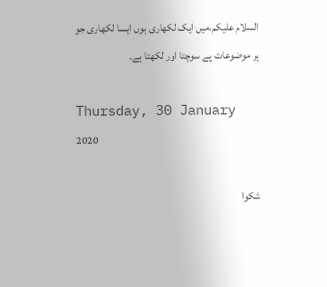السلام علیکم،میں ایک لکھاری ہوں ایسا لکھاری جو ہر موضوعات پے سوچتا اور لکھتا ہے۔

Thursday, 30 January 2020

شکوا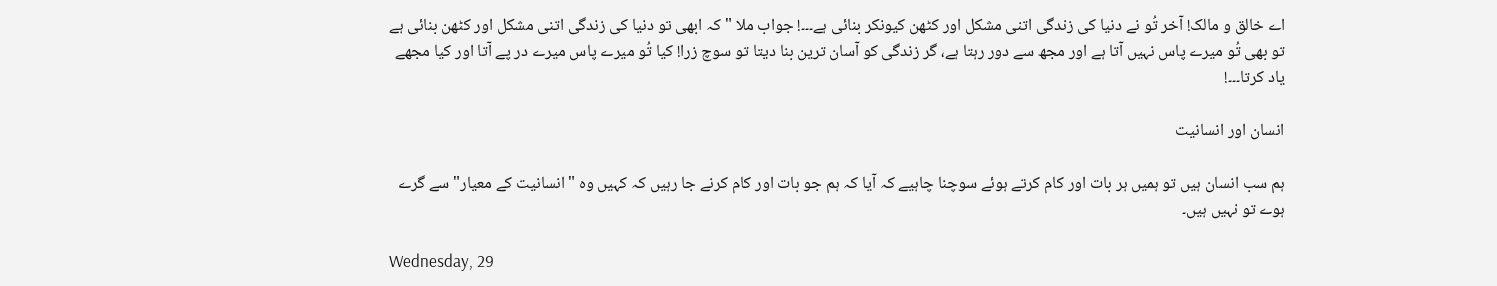اے خالق و مالک! آخر تُو نے دنیا کی زندگی اتنی مشکل اور کٹھن کیونکر بنائی ہے۔۔۔! جواب ملا "کہ ابھی تو دنیا کی زندگی اتنی مشکل اور کٹھن بنائی ہے تو بھی تُو میرے پاس نہیں آتا ہے اور مجھ سے دور رہتا ہے، گر زندگی کو آسان ترین بنا دیتا تو سوچ زرا! کیا تُو میرے پاس میرے در پے آتا اور کیا مجھے یاد کرتا۔۔۔!

انسان اور انسانیت

ہم سب انسان ہیں تو ہمیں ہر بات اور کام کرتے ہوئے سوچنا چاہیے کہ آیا کہ ہم جو بات اور کام کرنے جا رہیں کہ کہیں وہ "انسانیت کے معیار" سے گرے ہوے تو نہیں ہیں۔

Wednesday, 29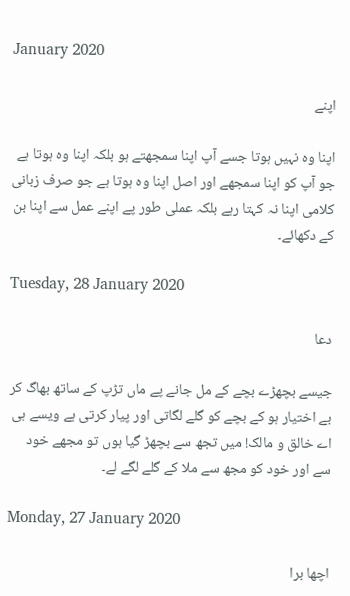January 2020

اپنے

اپنا وہ نہیں ہوتا جسے آپ اپنا سمجھتے ہو بلکہ اپنا وہ ہوتا ہے جو آپ کو اپنا سمجھے اور اصل اپنا وہ ہوتا ہے جو صرف زبانی کلامی اپنا نہ کہتا رہے بلکہ عملی طور پے اپنے عمل سے اپنا بن کے دکھائے۔

Tuesday, 28 January 2020

دعا

جیسے بچھڑے بچے کے مل جانے پے ماں تڑپ کے ساتھ بھاگ کر بے اختیار ہو کے بچے کو گلے لگاتی اور پیار کرتی ہے ویسے ہی اے خالق و مالک! میں تجھ سے بچھڑ گیا ہوں تو مجھے خود سے اور خود کو مجھ سے ملا کے گلے لگے لے۔

Monday, 27 January 2020

اچھا برا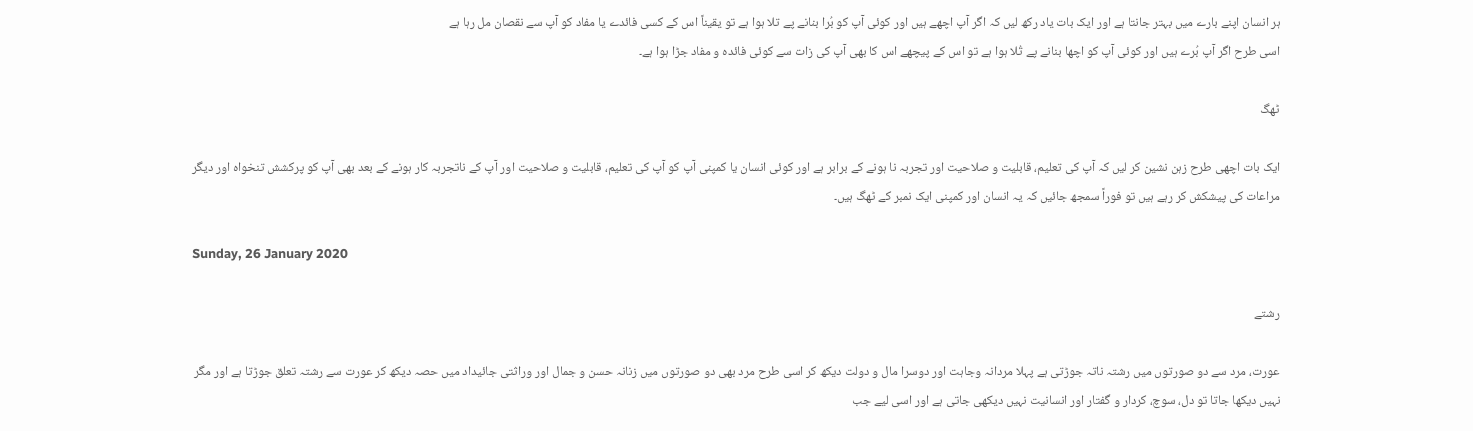ہر انسان اپنے بارے میں بہتر جانتا ہے اور ایک بات یاد رکھ لیں کہ اگر آپ اچھے ہیں اور کوئی آپ کو بُرا بنانے پے تلا ہوا ہے تو یقیناً اس کے کسی فائدے یا مفاد کو آپ سے نقصان مل رہا ہے
اسی طرح اگر آپ بُرے ہیں اور کوئی آپ کو اچھا بنانے پے تُلا ہوا ہے تو اس کے پیچھے اس کا بھی آپ کی زات سے کوئی فائدہ و مفاد جڑا ہوا ہے۔

ٹھگ

ایک بات اچھی طرح زہن نشین کر لیں کہ آپ کی تعلیم، قابلیت و صلاحیت اور تجربہ نا ہونے کے برابر ہے اور کوئی انسان یا کمپنی آپ کو آپ کی تعلیم، قابلیت و صلاحیت اور آپ کے ناتجربہ کار ہونے کے بعد بھی آپ کو پرکشش تنخواہ اور دیگر مراعات کی پیشکش کر رہے ہیں تو فوراً سمجھ جائیں کہ یہ انسان اور کمپنی ایک نمبر کے ٹھگ ہیں۔

Sunday, 26 January 2020

رشتے

عورت، مرد سے دو صورتوں میں رشتہ ناتہ جوڑتی ہے پہلا مردانہ وجاہت اور دوسرا مال و دولت دیکھ کر اسی طرح مرد بھی دو صورتوں میں زنانہ حسن و جمال اور وراثتی جائیداد میں حصہ دیکھ کر عورت سے رشتہ تعلق جوڑتا ہے اور مگر نہیں دیکھا جاتا تو دل، سوچ، کردار و گفتار اور انسانیت نہیں دیکھی جاتی ہے اور اسی لیے جب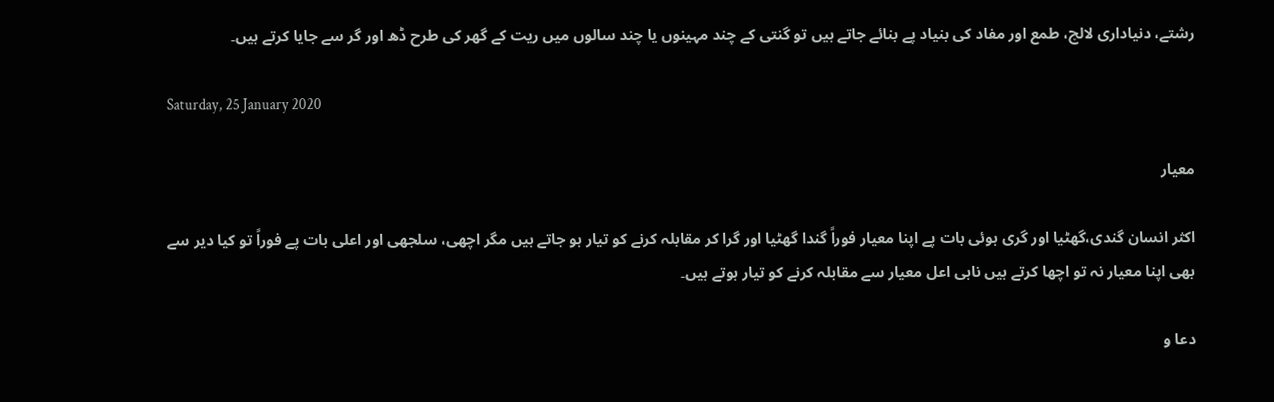رشتے، دنیاداری لالچ، طمع اور مفاد کی بنیاد پے بنائے جاتے ہیں تو گنتی کے چند مہینوں یا چند سالوں میں ریت کے گھر کی طرح ڈھ اور گر سے جایا کرتے ہیں۔

Saturday, 25 January 2020

معیار

اکثر انسان گندی،گھٹیا اور گری ہوئی بات پے اپنا معیار فوراً گندا گھٹیا اور گرا کر مقابلہ کرنے کو تیار ہو جاتے ہیں مگر اچھی، سلجھی اور اعلی بات پے فوراً تو کیا دیر سے بھی اپنا معیار نہ تو اچھا کرتے ہیں ناہی اعل معیار سے مقابلہ کرنے کو تیار ہوتے ہیں۔

دعا و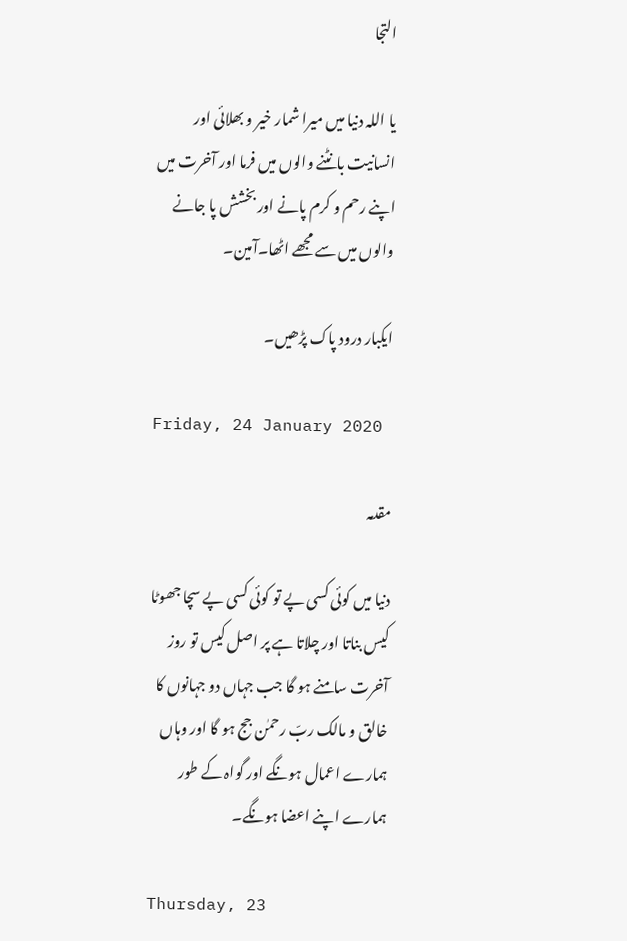التجا

یا اللہ دنیا میں میرا شمار خیر و بھلائی اور انسانیت بانٹنے والوں میں فرما اور آخرت میں اپنے رحم و کرم پانے اور بخشش پا جانے والوں میں سے مجھے اٹھا۔آمین۔

ایکبار درود پاک پڑھیں۔

Friday, 24 January 2020

مقدمہ

دنیا میں کوئی کسی پے تو کوئی کسی پے سچا جھوٹا کیس بناتا اور چلاتا ہے پر اصل کیس تو روز آخرت سامنے ہو گا جب جہاں دو جہانوں کا خالق و مالک ربّ رحمٰن جج ہو گا اور وہاں ہمارے اعمال ہونگے اور گواہ کے طور ہمارے اپنے اعضا ہونگے۔

Thursday, 23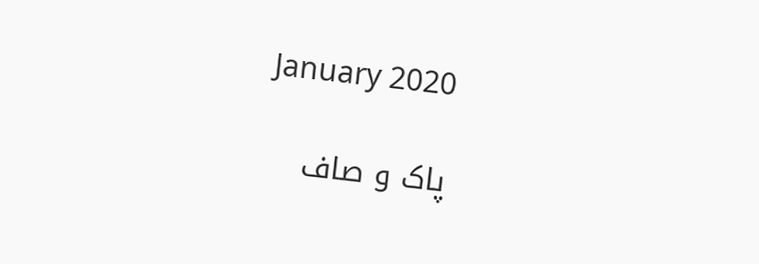January 2020

پاک و صاف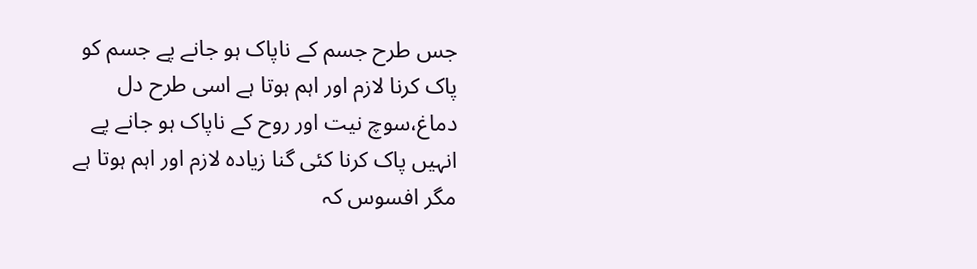جس طرح جسم کے ناپاک ہو جانے پے جسم کو پاک کرنا لازم اور اہم ہوتا ہے اسی طرح دل دماغ،سوچ نیت اور روح کے ناپاک ہو جانے پے انہیں پاک کرنا کئی گنا زیادہ لازم اور اہم ہوتا ہے مگر افسوس کہ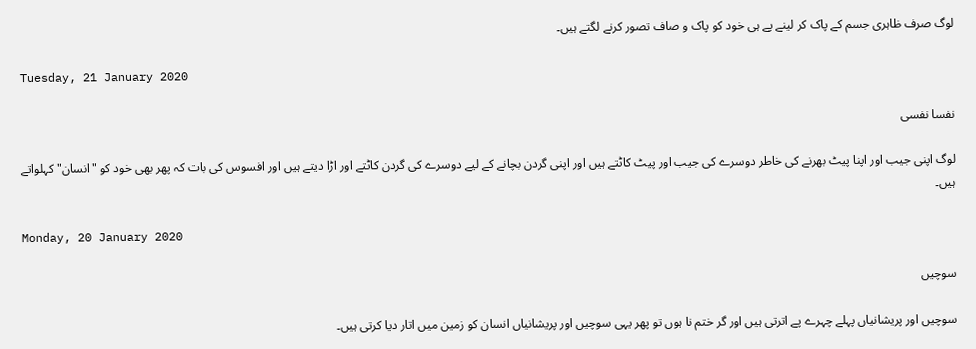لوگ صرف ظاہری جسم کے پاک کر لینے پے ہی خود کو پاک و صاف تصور کرنے لگتے ہیں۔

Tuesday, 21 January 2020

نفسا نفسی

لوگ اپنی جیب اور اپنا پیٹ بھرنے کی خاطر دوسرے کی جیب اور پیٹ کاٹتے ہیں اور اپنی گردن بچانے کے لیے دوسرے کی گردن کاٹتے اور اڑا دیتے ہیں اور افسوس کی بات کہ پھر بھی خود کو "انسان" کہلواتے ہیں۔

Monday, 20 January 2020

سوچیں

سوچیں اور پریشانیاں پہلے چہرے پے اترتی ہیں اور گر ختم نا ہوں تو پھر یہی سوچیں اور پریشانیاں انسان کو زمین میں اتار دیا کرتی ہیں۔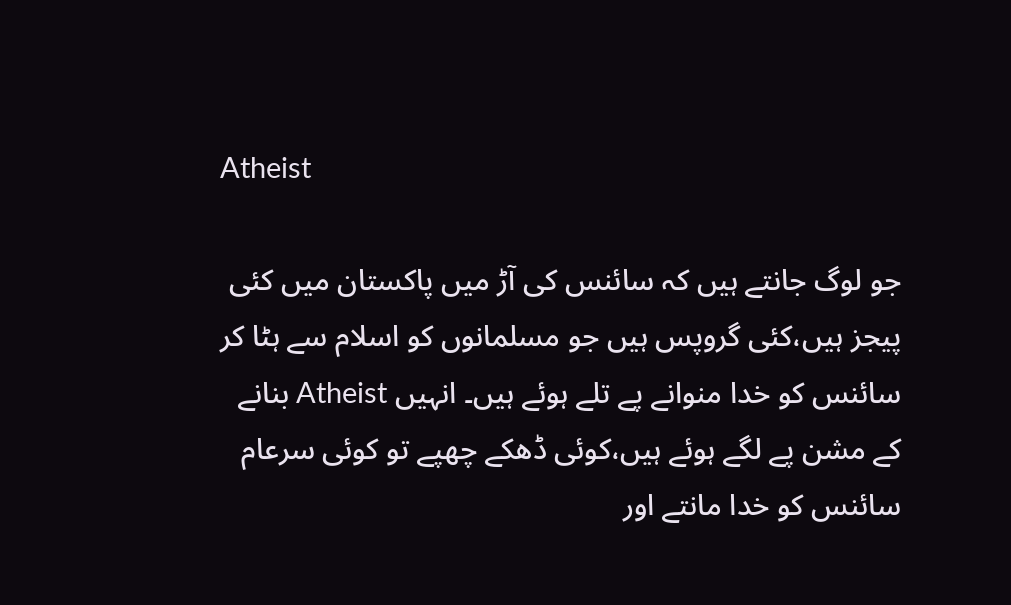Atheist

جو لوگ جانتے ہیں کہ سائنس کی آڑ میں پاکستان میں کئی پیجز ہیں،کئی گروپس ہیں جو مسلمانوں کو اسلام سے ہٹا کر سائنس کو خدا منوانے پے تلے ہوئے ہیں۔ انہیں Atheist بنانے کے مشن پے لگے ہوئے ہیں،کوئی ڈھکے چھپے تو کوئی سرعام سائنس کو خدا مانتے اور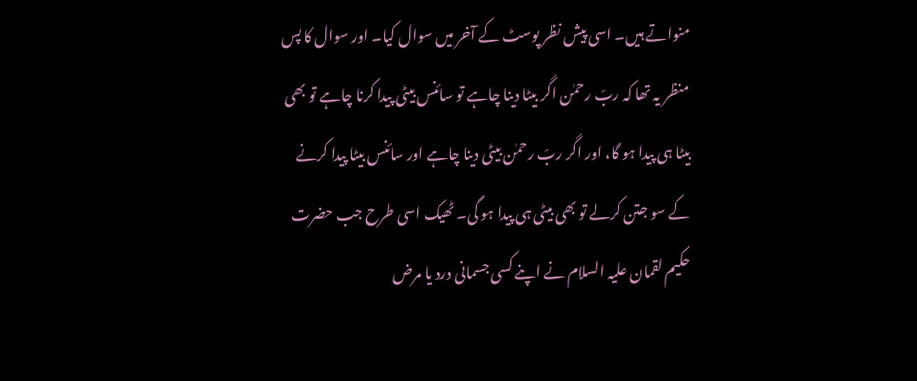منواتے ہیں۔ اسی پیش نظر پوسٹ کے آخر میں سوال کیا۔ اور سوال کا پس منظر یہ تھا کہ ربّ رحمٰن اگر بیٹا دینا چاہے تو سائنس بیٹی پیدا کرنا چاہے تو بھی بیٹا ہی پیدا ہو گا، اور اگر ربّ رحمٰن بیٹی دینا چاہے اور سائنس بیٹا پیدا کرنے کے سو جتن کرلے تو بھی بیٹی ہی پیدا ہو گی۔ ٹھیک اسی طرح جب حضرت حکیم لقمان علیہ السلام نے اپنے کسی جسمانی درد یا مرض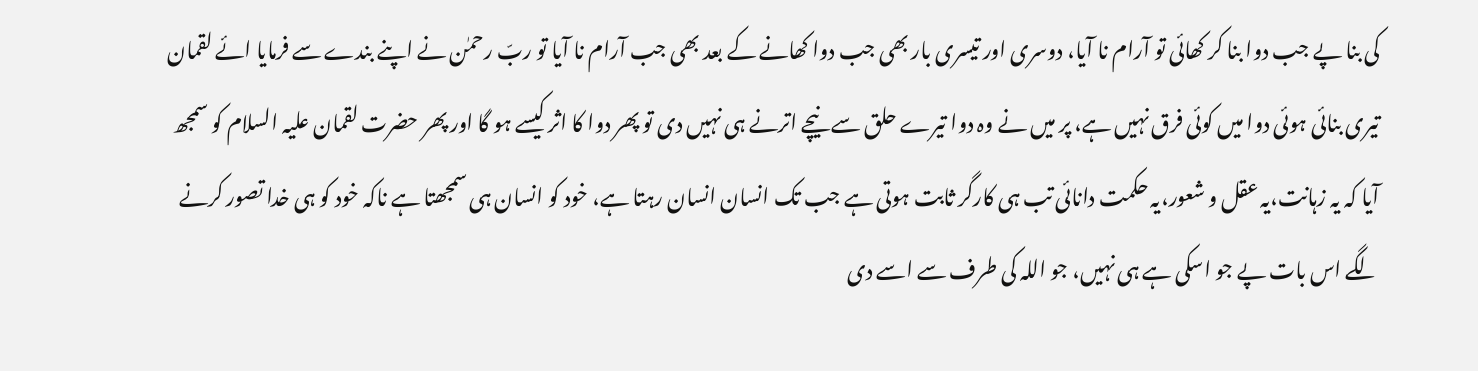کی بنا پے جب دوا بنا کر کھائی تو آرام نا آیا، دوسری اور تیسری بار بھی جب دوا کھانے کے بعد بھی جب آرام نا آیا تو ربّ رحمٰن نے اپنے بندے سے فرمایا ائے لقمان تیری بنائی ہوئی دوا میں کوئی فرق نہیں ہے، پر میں نے وہ دوا تیرے حلق سے نیچے اترنے ہی نہیں دی تو پھر دوا کا اثر کیسے ہو گا اور پھر حضرت لقمان علیہ السلام کو سمجھ آیا کہ یہ زہانت،یہ عقل و شعور،یہ حکمت دانائی تب ہی کارگر ثابت ہوتی ہے جب تک انسان انسان رہتا ہے، خود کو انسان ہی سمجھتا ہے ناکہ خود کو ہی خدا تصور کرنے لگے اس بات پے جو اسکی ہے ہی نہیں، جو اللہ کی طرف سے اسے دی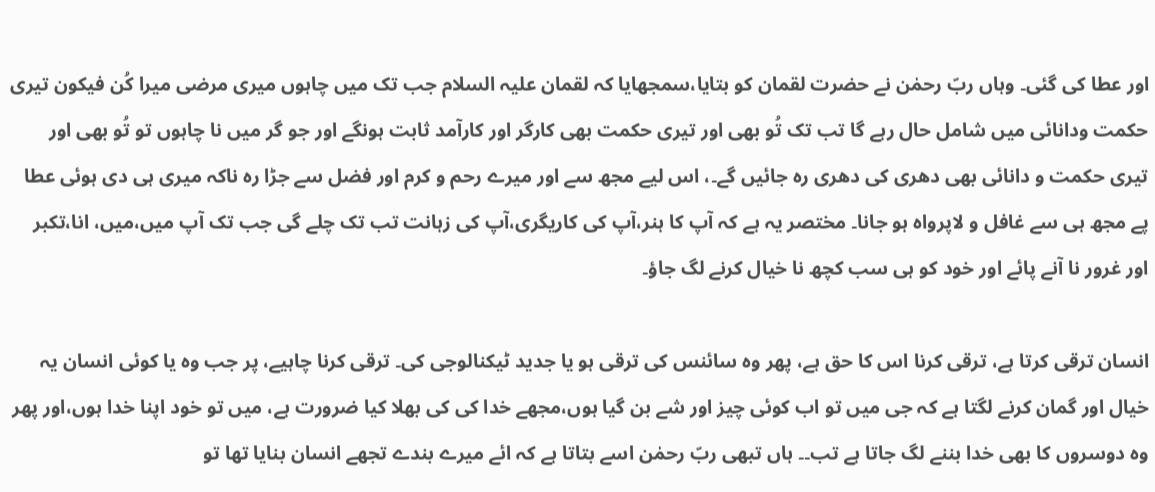اور عطا کی گئی۔ وہاں ربّ رحمٰن نے حضرت لقمان کو بتایا،سمجھایا کہ لقمان علیہ السلام جب تک میں چاہوں میری مرضی میرا کُن فیکون تیری حکمت ودانائی میں شامل حال رہے گا تب تک تُو بھی اور تیری حکمت بھی کارگر اور کارآمد ثابت ہونگے اور جو گر میں نا چاہوں تو تُو بھی اور تیری حکمت و دانائی بھی دھری کی دھری رہ جائیں گے۔، اس لیے مجھ سے اور میرے رحم و کرم اور فضل سے جڑا رہ ناکہ میری ہی دی ہوئی عطا پے مجھ ہی سے غافل و لاپرواہ ہو جانا۔ مختصر یہ ہے کہ آپ کا ہنر،آپ کی کاریگری،آپ کی زہانت تب تک چلے گی جب تک آپ میں،میں، انا،تکبر اور غرور نا آنے پائے اور خود کو ہی سب کچھ نا خیال کرنے لگ جاؤ۔

انسان ترقی کرتا ہے، ترقی کرنا اس کا حق ہے، پھر وہ سائنس کی ترقی ہو یا جدید ٹیکنالوجی کی۔ ترقی کرنا چاہیے، پر جب وہ یا کوئی انسان یہ خیال اور گمان کرنے لگتا ہے کہ جی میں تو اب کوئی چیز اور شے بن گیا ہوں،مجھے خدا کی کی بھلا کیا ضرورت ہے، میں تو خود اپنا خدا ہوں،اور پھر وہ دوسروں کا بھی خدا بننے لگ جاتا ہے تب۔۔ ہاں تبھی ربّ رحمٰن اسے بتاتا ہے کہ ائے میرے بندے تجھے انسان بنایا تھا تو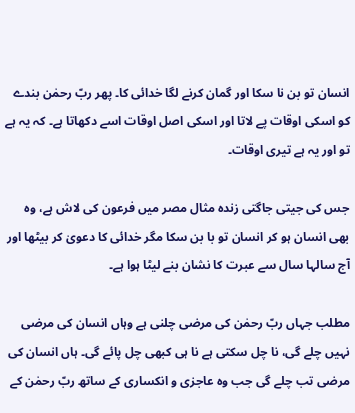انسان تو بن نا سکا اور گمان کرنے لگا خدائی کا۔ پھر ربّ رحمٰن بندے کو اسکی اوقات پے لاتا اور اسکی اصل اوقات اسے دکھاتا ہے۔ کہ یہ ہے تو اور یہ ہے تیری اوقات۔

جس کی جیتی جاگتی زندہ مثال مصر میں فرعون کی لاش ہے، وہ بھی انسان ہو کر انسان تو با بن سکا مگر خدائی کا دعویٰ کر بیٹھا اور آج سالہا سال سے عبرت کا نشان بنے لیٹا ہوا ہے۔

مطلب جہاں ربّ رحمٰن کی مرضی چلنی ہے وہاں انسان کی مرضی نہیں چلے گی، نا چل سکتی ہے نا ہی کبھی چل پائے گی۔ ہاں انسان کی مرضی تب چلے گی جب وہ عاجزی و انکساری کے ساتھ ربّ رحمٰن کے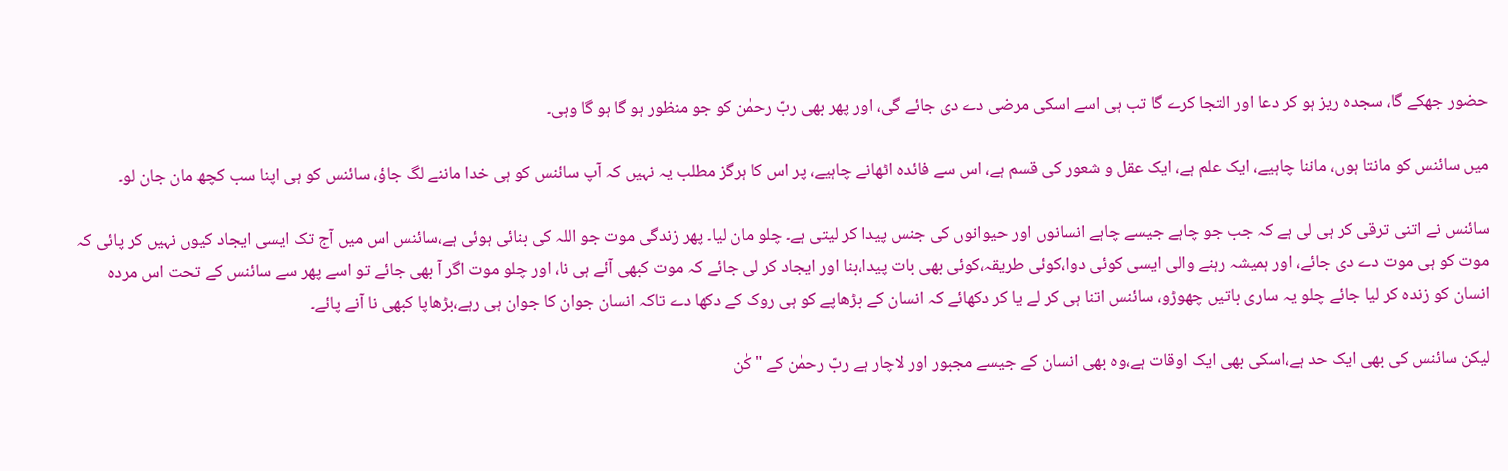حضور جھکے گا، سجدہ ریز ہو کر دعا اور التجا کرے گا تب ہی اسے اسکی مرضی دے دی جائے گی، اور پھر بھی ربّ رحمٰن کو جو منظور ہو گا ہو گا وہی۔

میں سائنس کو مانتا ہوں، ماننا چاہیے، ایک علم ہے، ایک عقل و شعور کی قسم ہے، اس سے فائدہ اٹھانے چاہیے، پر اس کا ہرگز مطلب یہ نہیں کہ آپ سائنس کو ہی خدا ماننے لگ جاؤ، سائنس کو ہی اپنا سب کچھ مان جان لو۔

سائنس نے اتنی ترقی کر ہی لی ہے کہ جب جو چاہے جیسے چاہے انسانوں اور حیوانوں کی جنس پیدا کر لیتی ہے۔ چلو مان لیا۔ پھر زندگی موت جو اللہ کی بنائی ہوئی ہے،سائنس اس میں آج تک ایسی ایجاد کیوں نہیں کر پائی کہ موت کو ہی موت دے دی جائے، اور ہمیشہ رہنے والی ایسی کوئی دوا،کوئی طریقہ،کوئی بھی بات پیدا،بنا اور ایجاد کر لی جائے کہ موت کبھی آئے ہی نا، اور چلو موت اگر آ بھی جائے تو اسے پھر سے سائنس کے تحت اس مردہ انسان کو زندہ کر لیا جائے چلو یہ ساری باتیں چھوڑو، سائنس اتنا ہی کر لے یا کر دکھائے کہ انسان کے بڑھاپے کو ہی روک کے دکھا دے تاکہ انسان جوان کا جوان ہی رہے،بڑھاپا کبھی نا آنے پائے۔

لیکن سائنس کی بھی ایک حد ہے،اسکی بھی ایک اوقات ہے،وہ بھی انسان کے جیسے مجبور اور لاچار ہے ربّ رحمٰن کے " کٰن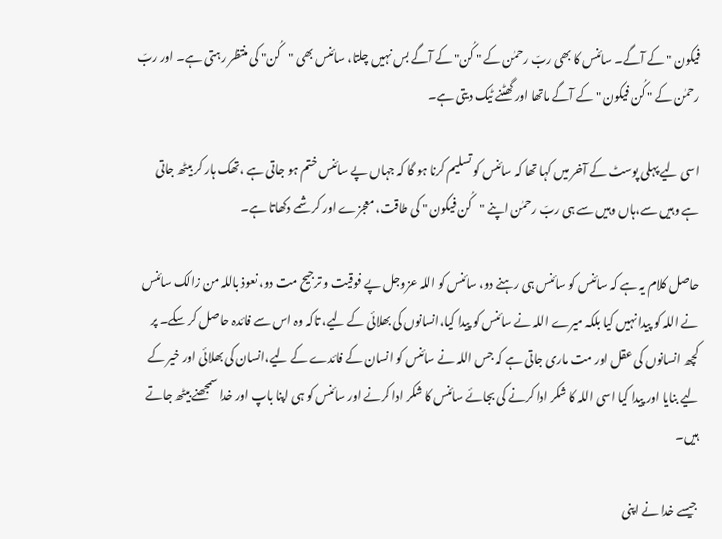فیکون " کے آگے۔ سائنس کا بھی ربّ رحمٰن کے " کُن" کے آگے بس نہیں چلتا، سائنس بھی "کُن" کی منتظر رہتی ہے۔ اور ربّ رحمٰن کے " کُن فیکون " کے آگے ماتھا اور گھٹنے ٹیک دیتی ہے۔

اسی لیے پہلی پوسٹ کے آخر میں کہا تھا کہ سائنس کو تسلیم کرنا ہو گا کہ جہاں پے سائنس ختم ہو جاتی ہے ،تھک ہار کر بیٹھ جاتی ہے وہیں سے،ہاں وہیں سے ہی ربّ رحمٰن اپنے "کُن فیکون " کی طاقت، معجزے اور کرشمے دکھاتا ہے۔

حاصل کلام یہ ہے کہ سائنس کو سائنس ہی رہنے دو، سائنس کو اللہ عزوجل پے فوقیت و ترجیح مت دو، نعوذ باللہ من زالک سائنس نے اللہ کو پیدا نہیں کیا بلکہ میرے اللہ نے سائنس کو پیدا کیا،انسانوں کی بھلائی کے لیے، تاکہ وہ اس سے فائدہ حاصل کر سکے۔ پر کچھ انسانوں کی عقل اور مت ماری جاتی ہے کہ جس اللہ نے سائنس کو انسان کے فائدے کے لیے،انسان کی بھلائی اور خیر کے لیے بنایا اور پیدا کیا اسی اللہ کا شکر ادا کرنے کی بجائے سائنس کا شکر ادا کرنے اور سائنس کو ہی اپنا باپ اور خدا سمجھنے بیٹھ جاتے ہیں۔

جیسے خدا نے اپنی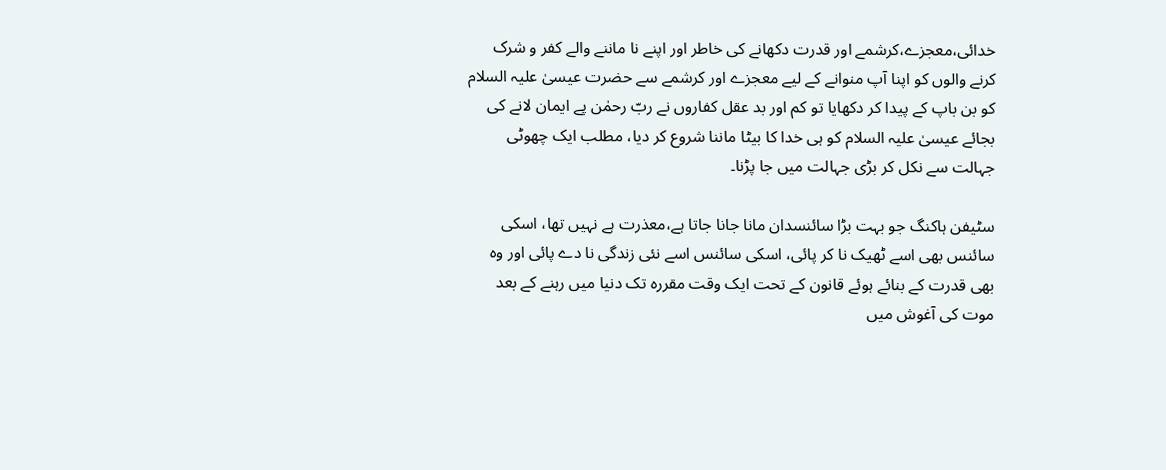خدائی،معجزے،کرشمے اور قدرت دکھانے کی خاطر اور اپنے نا ماننے والے کفر و شرک کرنے والوں کو اپنا آپ منوانے کے لیے معجزے اور کرشمے سے حضرت عیسیٰ علیہ السلام کو بن باپ کے پیدا کر دکھایا تو کم اور بد عقل کفاروں نے ربّ رحمٰن پے ایمان لانے کی بجائے عیسیٰ علیہ السلام کو ہی خدا کا بیٹا ماننا شروع کر دیا، مطلب ایک چھوٹی جہالت سے نکل کر بڑی جہالت میں جا پڑنا۔

سٹیفن ہاکنگ جو بہت بڑا سائنسدان مانا جانا جاتا ہے،معذرت ہے نہیں تھا، اسکی سائنس بھی اسے ٹھیک نا کر پائی، اسکی سائنس اسے نئی زندگی نا دے پائی اور وہ بھی قدرت کے بنائے ہوئے قانون کے تحت ایک وقت مقررہ تک دنیا میں رہنے کے بعد موت کی آغوش میں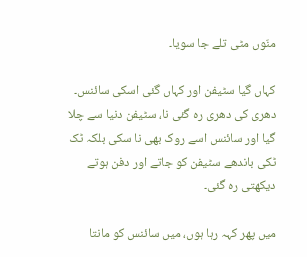منّوں مٹی تلے جا سویا۔

کہاں گیا سٹیفن اور کہاں گئی اسکی سائنس۔ دھری کی دھری رہ گئی نا، سٹیفن دنیا سے چلا گیا اور سائنس اسے روک بھی نا سکی بلکہ ٹک ٹکی باندھے سٹیفن کو جاتے اور دفن ہوتے دیکھتی رہ گئی۔

میں پھر کہہ رہا ہوں، میں سائنس کو مانتا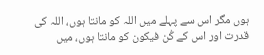ہوں مگر اس سے پہلے میں اللہ کو مانتا ہوں، اللہ کی قدرت اور اس کے کُن فیکون کو مانتا ہوں، میں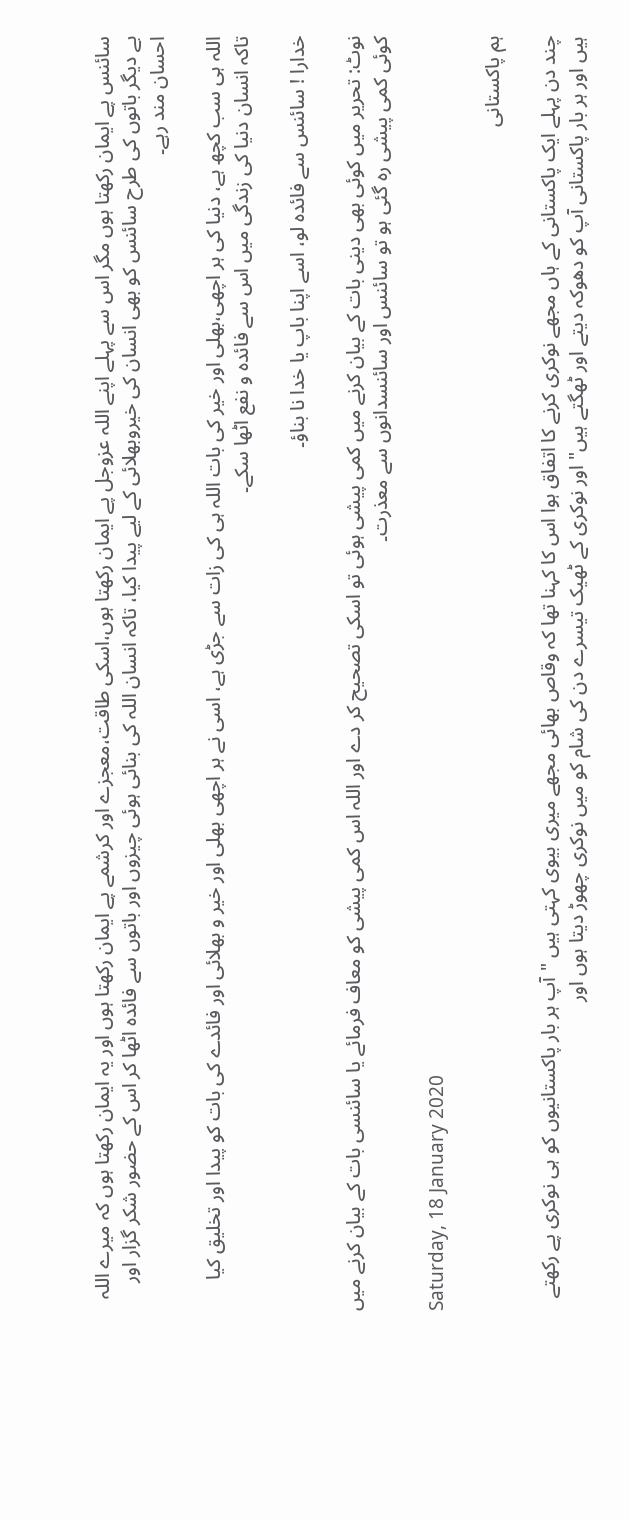سائنس پے ایمان رکھتا ہوں مگر اس سے پہلے اپنے اللہ عزوجل پے ایمان رکھتا ہوں،اسکی طاقت،معجزے اور کرشمے پے ایمان رکھتا ہوں اور یہ ایمان رکھتا ہوں کہ میرے اللہ بے دیگر باتوں کی طرح سائنس کو بھی انسان کی خیروبھلائی کے لیے پیدا کیا، تاکہ انسان اللہ کی بنائی ہوئی چیزوں اور باتوں سے فائدہ اٹھا کر اس کے حضور شکر گزار اور احسان مند رہے۔

اللہ ہی سب کچھ ہے، دنیا کی ہر اچھی،بھلی اور خیر کی بات اللہ ہی کی زات سے جڑی ہے، اسی نے ہر اچھی بھلی اور خیر و بھلائی اور فائدے کی بات کو پیدا اور تخلیق کیا تاکہ انسان دنیا کی زندگی میں اس سے فائدہ و نفع اٹھا سکے۔

خدارا ! سائنس سے فائدہ لو، اسے اپنا باپ یا خدا نا بناؤ۔

نوٹ: تحریر میں کوئی بھی دینی بات کے بیان کرنے میں کمی پیشی ہوئی تو اسکی تصحیح کر دے اور اللہ اس کمی پیشی کو معاف فرمائے یا سائنسی بات کے بیان کرنے میں کوئی کمی پیشی رہ گئی ہو تو سائنس اور سائنسدانوں سے معذرت۔

Saturday, 18 January 2020

ہم پاکستانی

چند دن پہلے ایک پاکستانی کے ہاں مجھے نوکری کرنے کا اتفاق ہوا اس کا کہنا تھا کہ وقاص بھائی مجھے میری بیوی کہتی ہیں "آپ ہر بار پاکستانیوں کو ہی نوکری پے رکھتے ہیں اور ہر بار پاکستانی آپ کو دھوکہ دیتے اور ٹھگتے ہیں" اور نوکری کے ٹھیک تیسرے دن کی شام کو میں نوکری چھوڑ دیتا ہوں اور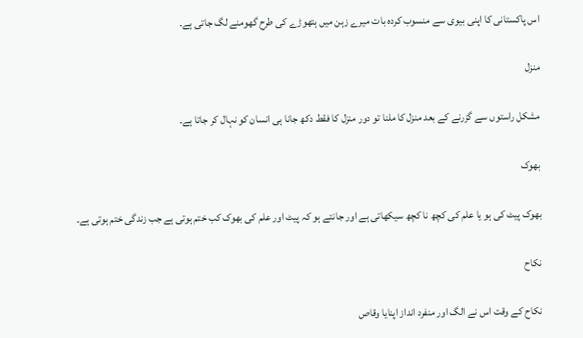اس پاکستانی کا اپنی بیوی سے منسوب کردہ بات میرے زہن میں ہتھوڑے کی طرح گھومنے لگ جاتی ہے۔

منزل

مشکل راستوں سے گزرنے کے بعد منزل کا ملنا تو دور منزل کا فقط دکھ جانا ہی انسان کو نہال کر جاتا ہے۔

بھوک

بھوک پیٹ کی ہو یا علم کی کچھ نا کچھ سیکھاتی ہے اور جانتے ہو کہ پیٹ اور علم کی بھوک کب ختم ہوتی ہے جب زندگی ختم ہوتی ہے۔

نکاح

نکاح کے وقت اس نے الگ اور منفرد انداز اپنایا وقاص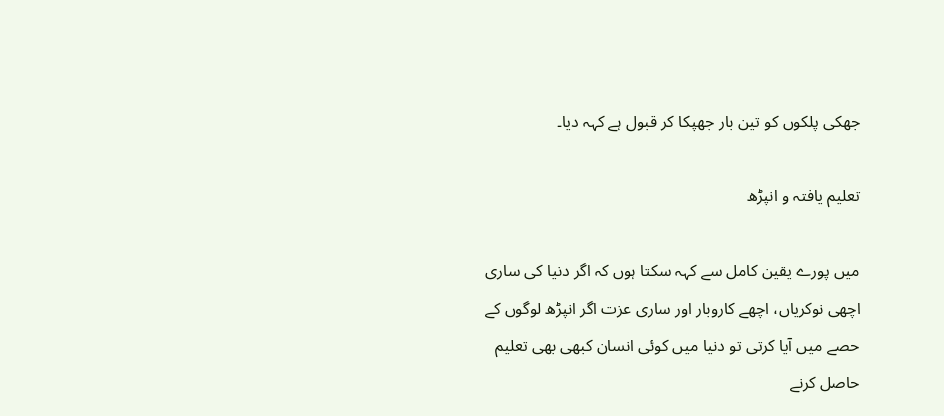جھکی پلکوں کو تین بار جھپکا کر قبول ہے کہہ دیا۔

تعلیم یافتہ و انپڑھ

میں پورے یقین کامل سے کہہ سکتا ہوں کہ اگر دنیا کی ساری اچھی نوکریاں، اچھے کاروبار اور ساری عزت اگر انپڑھ لوگوں کے حصے میں آیا کرتی تو دنیا میں کوئی انسان کبھی بھی تعلیم حاصل کرنے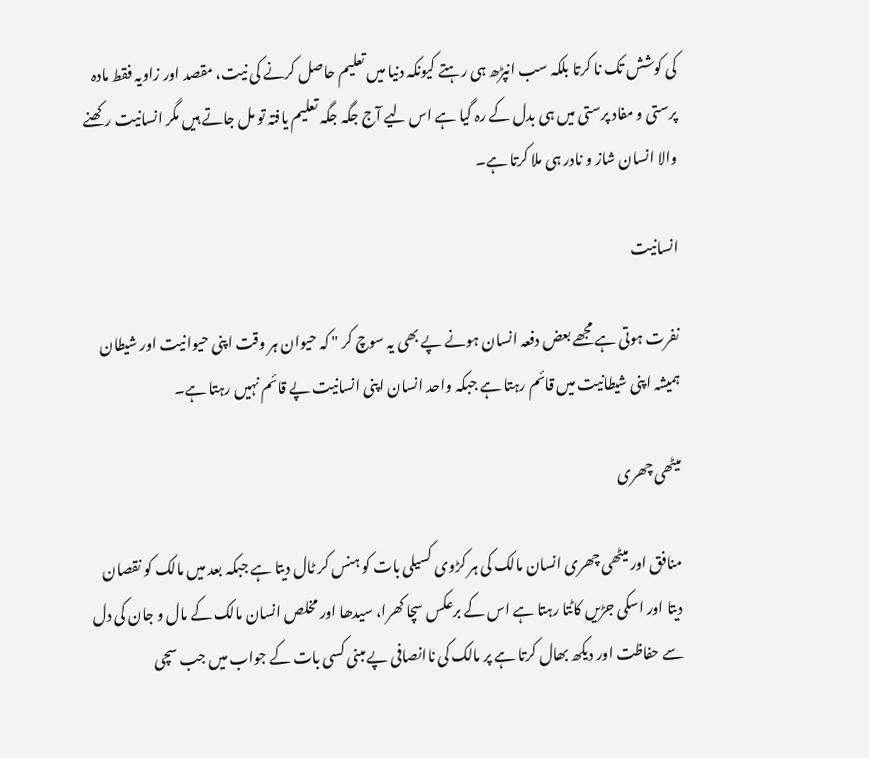کی کوشش تک نا کرتا بلکہ سب انپڑھ ہی رہتے کیونکہ دنیا میں تعلیم حاصل کرنے کی نیت، مقصد اور زاویہ فقط مادہ پرستی و مفاد پرستی میں ہی بدل کے رہ گیا ہے اس لیے آج جگہ جگہ تعلیم یافتہ تو مل جاتے ہیں مگر انسانیت رکھنے والا انسان شاز و نادر ہی ملا کرتا ہے۔

انسانیت

نفرت ہوتی ہے مجھے بعض دفعہ انسان ہونے پے بھی یہ سوچ کر " کہ حیوان ہر وقت اپنی حیوانیت اور شیطان ہمیشہ اپنی شیطانیت میں قائم رہتا ہے جبکہ واحد انسان اپنی انسانیت پے قائم نہیں رہتا ہے۔

میٹھی چھری

منافق اور میٹھی چھری انسان مالک کی ہر کڑوی کسیلی بات کو ہنس کر ٹال دیتا ہے جبکہ بعد میں مالک کو نقصان دیتا اور اسکی جڑیں کاٹتا رہتا ہے اس کے برعکس سچا کھرا، سیدھا اور مخلص انسان مالک کے مال و جان کی دل سے حفاظت اور دیکھ بھال کرتا ہے پر مالک کی ناانصافی پے مبنی کسی بات کے جواب میں جب سچی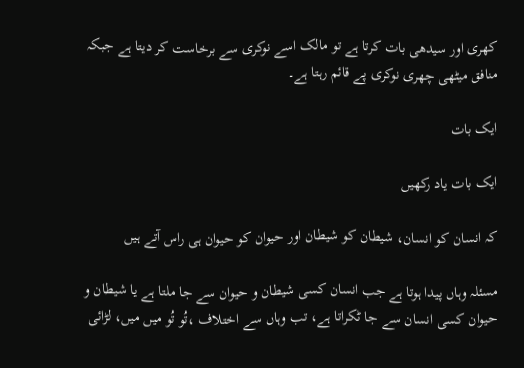کھری اور سیدھی بات کرتا ہے تو مالک اسے نوکری سے برخاست کر دیتا ہے جبکہ منافق میٹھی چھری نوکری پے قائم رہتا ہے۔

ایک بات

ایک بات یاد رکھیں

کہ انسان کو انسان، شیطان کو شیطان اور حیوان کو حیوان ہی راس آتے ہیں

مسئلہ وہاں پیدا ہوتا ہے جب انسان کسی شیطان و حیوان سے جا ملتا ہے یا شیطان و حیوان کسی انسان سے جا ٹکراتا ہے، تب وہاں سے اختلاف ،تُو تُو میں میں، لڑائی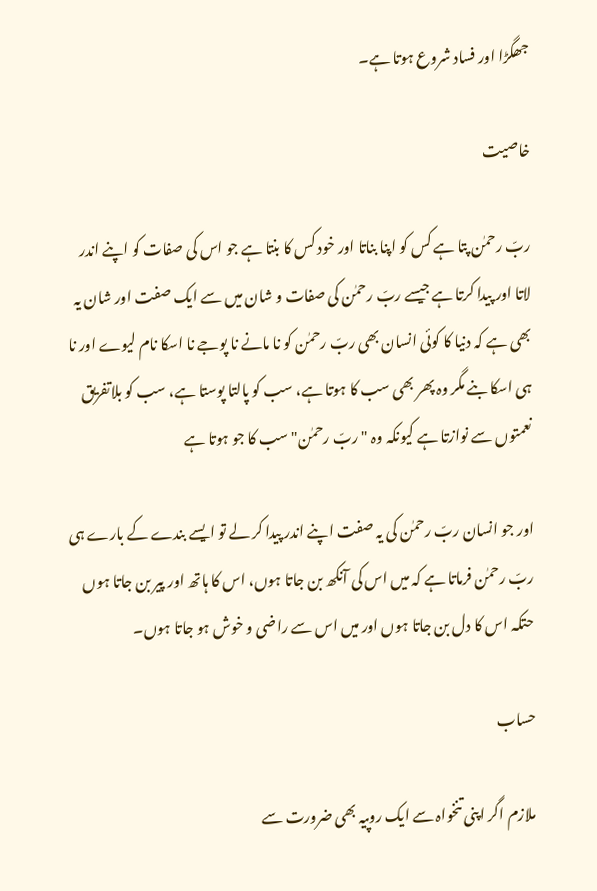جھگڑا اور فساد شروع ہوتا ہے۔

خاصیت

ربّ رحمٰن پتا ہے کس کو اپنا بناتا اور خود کس کا بنتا ہے جو اس کی صفات کو اپنے اندر لاتا اور پیدا کرتا ہے جیسے ربّ رحمٰن کی صفات و شان میں سے ایک صفت اور شان یہ بھی ہے کہ دنیا کا کوئی انسان بھی ربّ رحمٰن کو نا مانے نا پوجے نا اسکا نام لیوے اور نا ہی اسکا بنے مگر وہ پھر بھی سب کا ہوتا ہے، سب کو پالتا پوستا ہے، سب کو بلاتفریق نعمتوں سے نوازتا ہے کیونکہ وہ "ربّ رحمٰن" سب کا جو ہوتا ہے

اور جو انسان ربّ رحمٰن کی یہ صفت اپنے اندر پیدا کر لے تو ایسے بندے کے بارے ہی ربّ رحمٰن فرماتا ہے کہ میں اس کی آنکھ بن جاتا ہوں، اس کا ہاتھ اور پیر بن جاتا ہوں حتکہ اس کا دل بن جاتا ہوں اور میں اس سے راضی و خوش ہو جاتا ہوں۔

حساب

ملازم اگر اپنی تنخواہ سے ایک روپیہ بھی ضرورت سے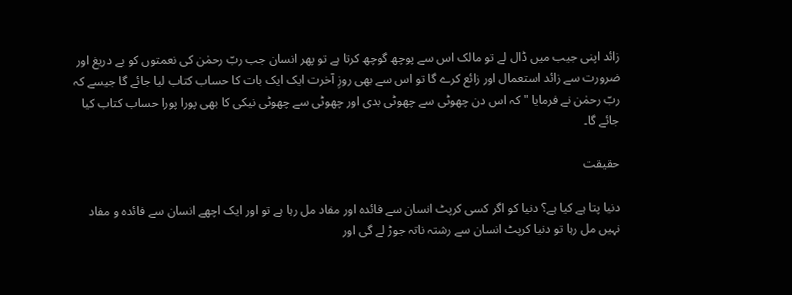زائد اپنی جیب میں ڈال لے تو مالک اس سے پوچھ گوچھ کرتا ہے تو پھر انسان جب ربّ رحمٰن کی نعمتوں کو بے دریغ اور ضرورت سے زائد استعمال اور زائع کرے گا تو اس سے بھی روزِ آخرت ایک ایک بات کا حساب کتاب لیا جائے گا جیسے کہ ربّ رحمٰن نے فرمایا " کہ اس دن چھوٹی سے چھوٹی بدی اور چھوٹی سے چھوٹی نیکی کا بھی پورا پورا حساب کتاب کیا جائے گا۔

حقیقت

دنیا پتا ہے کیا ہے؟ دنیا کو اگر کسی کرپٹ انسان سے فائدہ اور مفاد مل رہا ہے تو اور ایک اچھے انسان سے فائدہ و مفاد نہیں مل رہا تو دنیا کرپٹ انسان سے رشتہ ناتہ جوڑ لے گی اور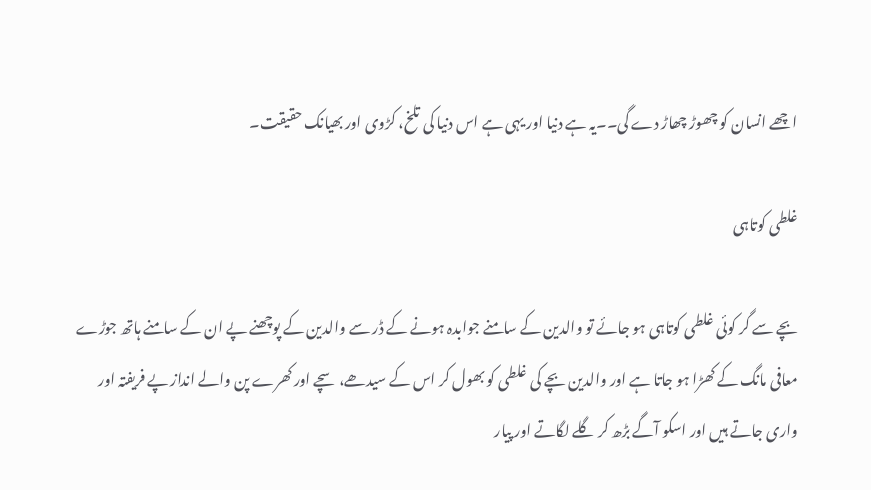اچھے انسان کو چھوڑ چھاڑ دے گی۔۔یہ ہے دنیا اور یہی ہے اس دنیا کی تلخ، کڑوی اور بھیانک حقیقت۔

غلطی کوتاہی

بچے سے گر کوئی غلطی کوتاہی ہو جائے تو والدین کے سامنے جوابدہ ہونے کے ڈر سے والدین کے پوچھنے پے ان کے سامنے ہاتھ جوڑے معافی مانگ کے کھڑا ہو جاتا ہے اور والدین بچے کی غلطی کو بھول کر اس کے سیدھے،سچے اور کھرے پن والے انداز پے فریفتہ اور واری جاتے ہیں اور اسکو آگے بڑھ کر گلے لگاتے اور پیار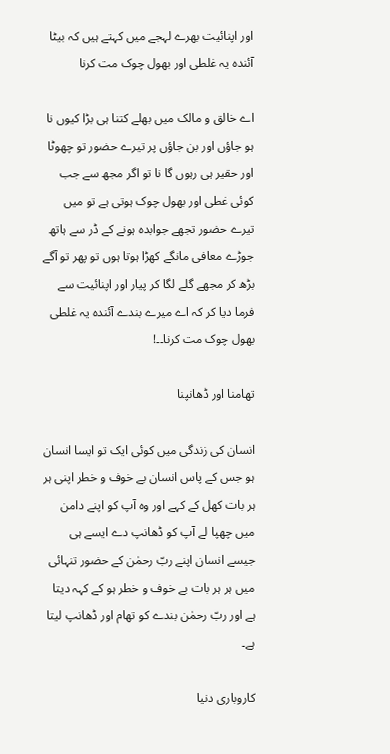اور اپنائیت بھرے لہجے میں کہتے ہیں کہ بیٹا آئندہ یہ غلطی اور بھول چوک مت کرنا

اے خالق و مالک میں بھلے کتنا ہی بڑا کیوں نا ہو جاؤں اور بن جاؤں پر تیرے حضور تو چھوٹا اور حقیر ہی رہوں گا نا تو اگر مجھ سے جب کوئی غطی اور بھول چوک ہوتی ہے تو میں تیرے حضور تجھے جوابدہ ہونے کے ڈر سے ہاتھ جوڑے معافی مانگے کھڑا ہوتا ہوں تو پھر تو آگے بڑھ کر مجھے گلے لگا کر پیار اور اپنائیت سے فرما دیا کر کہ اے میرے بندے آئندہ یہ غلطی بھول چوک مت کرنا۔۔!

تھامنا اور ڈھانپنا

انسان کی زندگی میں کوئی ایک تو ایسا انسان ہو جس کے پاس انسان بے خوف و خطر اپنی ہر ہر بات کھل کے کہے اور وہ آپ کو اپنے دامن میں چھپا لے آپ کو ڈھانپ دے ایسے ہی جیسے انسان اپنے ربّ رحمٰن کے حضور تنہائی میں ہر ہر بات بے خوف و خطر ہو کے کہہ دیتا ہے اور ربّ رحمٰن بندے کو تھام اور ڈھانپ لیتا ہے۔

کاروباری دنیا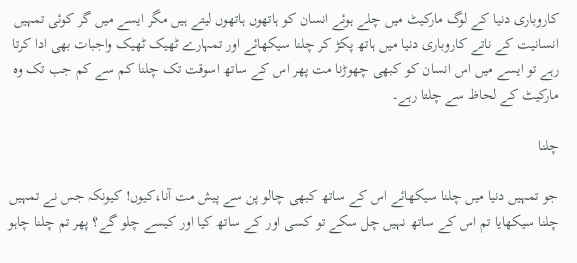کاروباری دنیا کے لوگ مارکیٹ میں چلے ہوئے انسان کو ہاتھوں ہاتھوں لیتے ہیں مگر ایسے میں گر کوئی تمہیں انسانیت کے ناتے کاروباری دنیا میں ہاتھ پکڑ کر چلنا سیکھائے اور تمہارے ٹھیک ٹھیک واجبات بھی ادا کرتا رہے تو ایسے میں اس انسان کو کبھی چھوڑنا مت پھر اس کے ساتھ اسوقت تک چلنا کم سے کم جب تک وہ مارکیٹ کے لحاظ سے چلتا رہے۔

چلنا

جو تمہیں دنیا میں چلنا سیکھائے اس کے ساتھ کبھی چالو پن سے پیش مت آنا،کیوں! کیونکہ جس نے تمہیں چلنا سیکھایا تم اس کے ساتھ نہیں چل سکے تو کسی اور کے ساتھ کیا اور کیسے چلو گے؟ پھر تم چلنا چاہو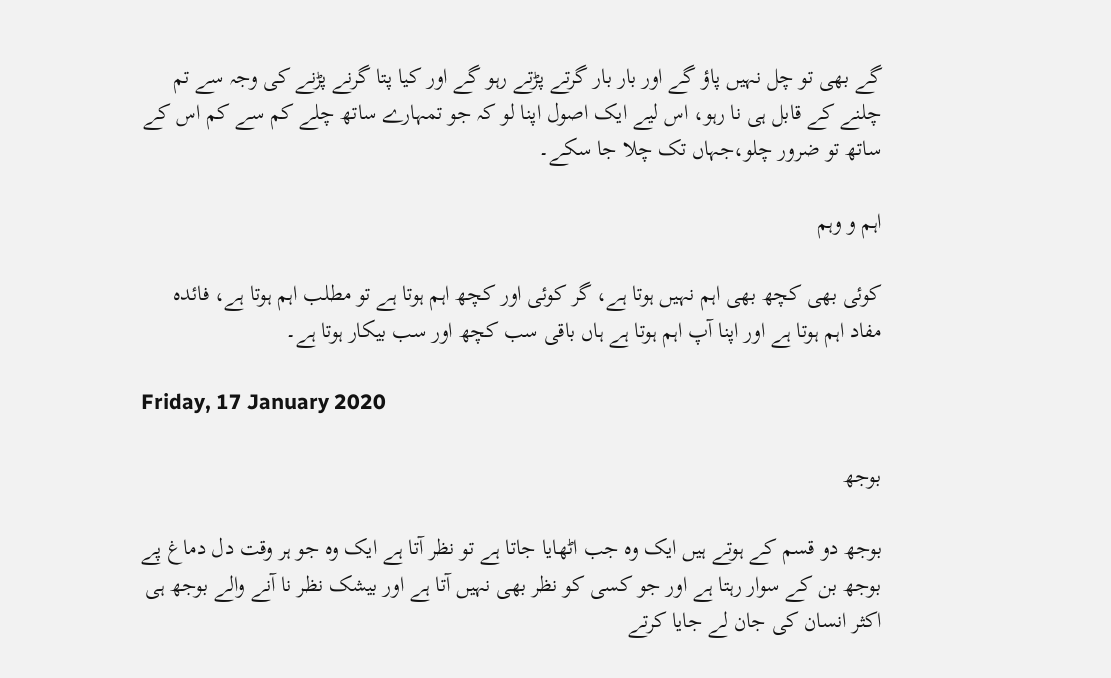گے بھی تو چل نہیں پاؤ گے اور بار بار گرتے پڑتے رہو گے اور کیا پتا گرنے پڑنے کی وجہ سے تم چلنے کے قابل ہی نا رہو، اس لیے ایک اصول اپنا لو کہ جو تمہارے ساتھ چلے کم سے کم اس کے ساتھ تو ضرور چلو،جہاں تک چلا جا سکے۔

اہم و وہم

کوئی بھی کچھ بھی اہم نہیں ہوتا ہے، گر کوئی اور کچھ اہم ہوتا ہے تو مطلب اہم ہوتا ہے، فائدہ مفاد اہم ہوتا ہے اور اپنا آپ اہم ہوتا ہے ہاں باقی سب کچھ اور سب بیکار ہوتا ہے۔

Friday, 17 January 2020

بوجھ

بوجھ دو قسم کے ہوتے ہیں ایک وہ جب اٹھایا جاتا ہے تو نظر آتا ہے ایک وہ جو ہر وقت دل دماغ پے بوجھ بن کے سوار رہتا ہے اور جو کسی کو نظر بھی نہیں آتا ہے اور بیشک نظر نا آنے والے بوجھ ہی اکثر انسان کی جان لے جایا کرتے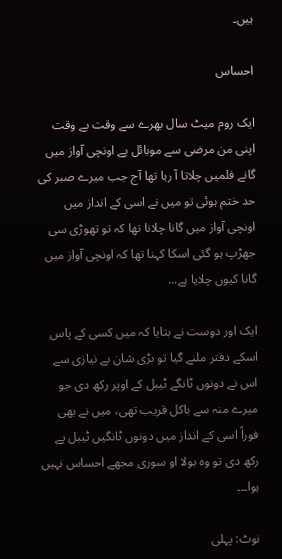ہیں۔

احساس

ایک روم میٹ سال بھرے سے وقت بے وقت اپنی من مرضی سے موبائل پے اونچی آواز میں گانے فلمیں چلاتا آ رہا تھا آج جب میرے صبر کی حد ختم ہوئی تو میں نے اسی کے انداز میں اونچی آواز میں گانا چلانا تھا کہ تو تھوڑی سی جھڑپ ہو گئی اسکا کہنا تھا کہ اونچی آواز میں گانا کیوں چلایا ہے...

ایک اور دوست نے بتایا کہ میں کسی کے پاس اسکے دفتر ملنے گیا تو بڑی شان بے نیازی سے اس نے دونوں ٹانگے ٹیبل کے اوپر رکھ دی جو میرے منہ سے باکل قریب تھی، میں نے بھی فوراً اسی کے انداز میں دونوں ٹانگیں ٹیبل پے رکھ دی تو وہ بولا او سوری مجھے احساس نہیں ہوا۔۔۔

نوٹ: پہلی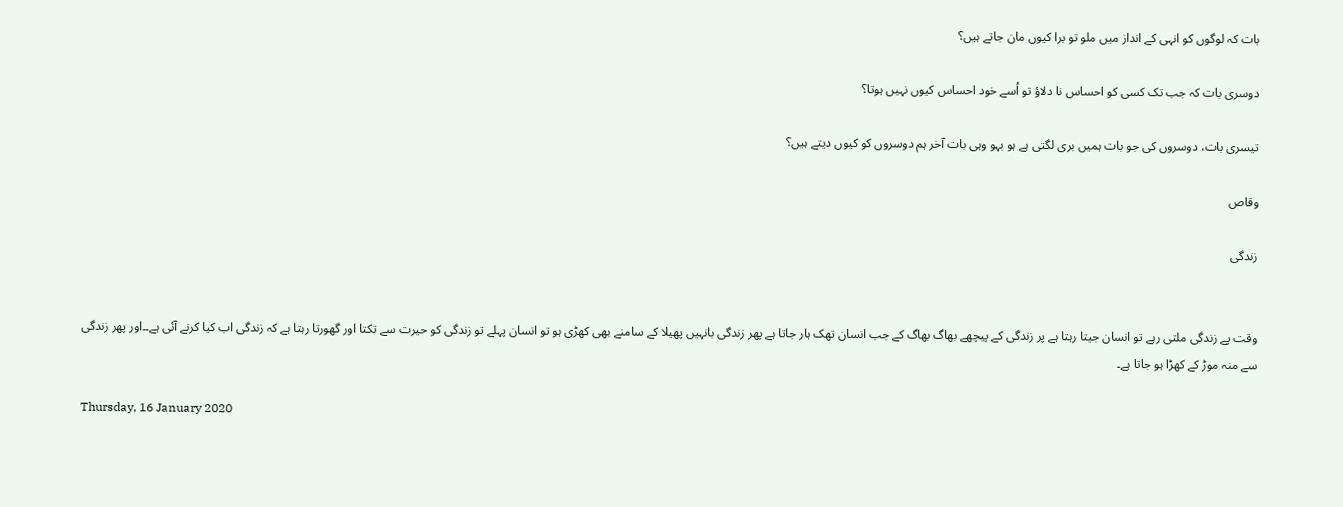بات کہ لوگوں کو انہی کے انداز میں ملو تو برا کیوں مان جاتے ہیں؟

دوسری بات کہ جب تک کسی کو احساس نا دلاؤ تو اُسے خود احساس کیوں نہیں ہوتا؟

تیسری بات، دوسروں کی جو بات ہمیں بری لگتی ہے ہو بہو وہی بات آخر ہم دوسروں کو کیوں دیتے ہیں؟

وقاص

زندگی


وقت پے زندگی ملتی رہے تو انسان جیتا رہتا ہے پر زندگی کے پیچھے بھاگ بھاگ کے جب انسان تھک ہار جاتا ہے پھر زندگی بانہیں پھیلا کے سامنے بھی کھڑی ہو تو انسان پہلے تو زندگی کو حیرت سے تکتا اور گھورتا رہتا ہے کہ زندگی اب کیا کرنے آئی ہے۔۔اور پھر زندگی سے منہ موڑ کے کھڑا ہو جاتا ہے۔

Thursday, 16 January 2020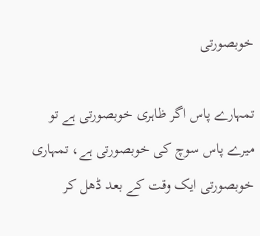خوبصورتی

تمہارے پاس اگر ظاہری خوبصورتی ہے تو میرے پاس سوچ کی خوبصورتی ہے، تمہاری خوبصورتی ایک وقت کے بعد ڈھل کر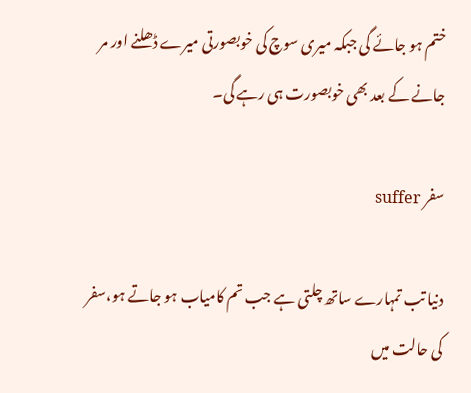ختم ہو جائے گی جبکہ میری سوچ کی خوبصورتی میرے ڈھلنے اور مر جانے کے بعد بھی خوبصورت ہی رہے گی۔

سفر suffer

دنیا تب تمہارے ساتھ چلتی ہے جب تم کامیاب ہو جاتے ہو،سفر کی حالت میں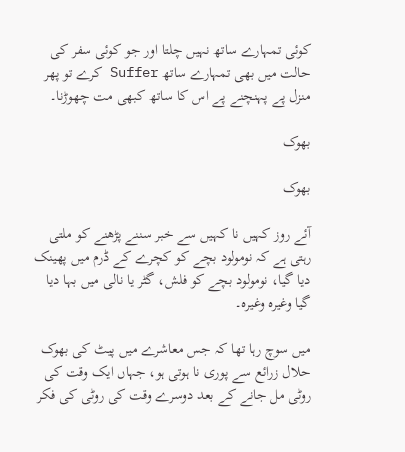کوئی تمہارے ساتھ نہیں چلتا اور جو کوئی سفر کی حالت میں بھی تمہارے ساتھ Suffer کرے تو پھر منزل پے پہنچنے پے اس کا ساتھ کبھی مت چھوڑنا۔

بھوک

بھوک

آئے روز کہیں نا کہیں سے خبر سننے پڑھنے کو ملتی رہتی ہے کہ نومولود بچے کو کچرے کے ڈرم میں پھینک دیا گیا، نومولود بچے کو فلش، گٹر یا نالی میں بہا دیا گیا وغیرہ وغیرہ۔

میں سوچ رہا تھا کہ جس معاشرے میں پیٹ کی بھوک حلال زرائع سے پوری نا ہوتی ہو، جہاں ایک وقت کی روٹی مل جانے کے بعد دوسرے وقت کی روٹی کی فکر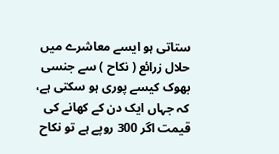ستاتی ہو ایسے معاشرے میں حلال زرائع ( نکاح ) سے جنسی بھوک کیسے پوری ہو سکتی ہے، کہ جہاں ایک دن کے کھانے کی قیمت اگر 300 روپے ہے تو نکاح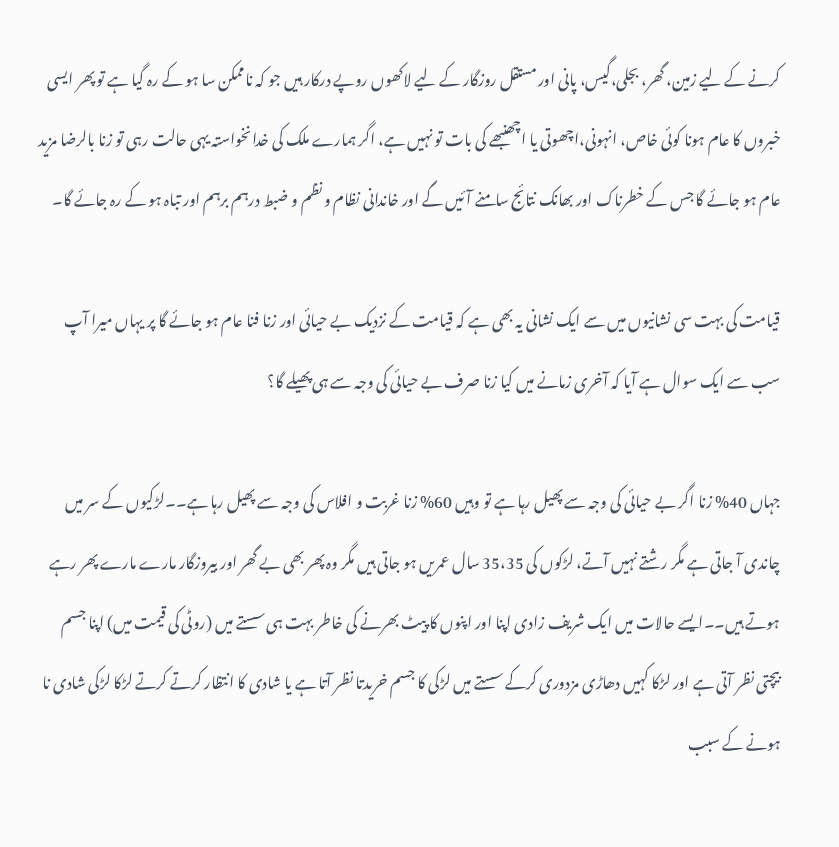کرنے کے لیے زمین، گھر، بجلی،گیس، پانی اور مستقل روزگار کے لیے لاکھوں روپے درکار ہیں جو کہ ناممکن سا ہو کے رہ گیا ہے تو پھر ایسی خبروں کا عام ہونا کوئی خاص، انہونی،اچھوتی یا اچھنبھے کی بات تو نہیں ہے، اگر ہمارے ملک کی خدانخواستہ یہی حالت رہی تو زنا بالرضا مزید عام ہو جائے گا جس کے خطرناک اور بھانک نتائج سامنے آئیں گے اور خاندانی نظام و نظم و ضبط درہم برہم اور تباہ ہو کے رہ جائے گا۔

قیامت کی بہت سی نشانیوں میں سے ایک نشانی یہ بھی ہے کہ قیامت کے نزدیک بے حیائی اور زنا فنا عام ہو جائے گا پر یہاں میرا آپ سب سے ایک سوال ہے آیا کہ آخری زمانے میں کیا زنا صرف بے حیائی کی وجہ سے ہی پھیلے گا؟

جہاں 40% زنا اگر بے حیائی کی وجہ سے پھیل رہا ہے تو وہیں 60% زنا غربت و افلاس کی وجہ سے پھیل رہا ہے۔۔لڑکیوں کے سر میں چاندی آ جاتی ہے مگر رشتے نہیں آتے، لڑکوں کی 35،35 سال عمریں ہو جاتی ہیں مگر وہ پھر بھی بے گھر اور بیروزگار مارے مارے پھر رہے ہوتے ہیں۔۔ایسے حالات میں ایک شریف زادی اپنا اور اپنوں کا پیٹ بھرنے کی خاطر بہت ہی سستے میں (روٹی کی قیمت میں) اپنا جسم بیچتی نظر آتی ہے اور لڑکا کہیں دھاڑی مزدوری کرکے سستے میں لڑکی کا جسم خریدتا نظر آتا ہے یا شادی کا انتظار کرتے کرتے لڑکا لڑکی شادی نا ہونے کے سبب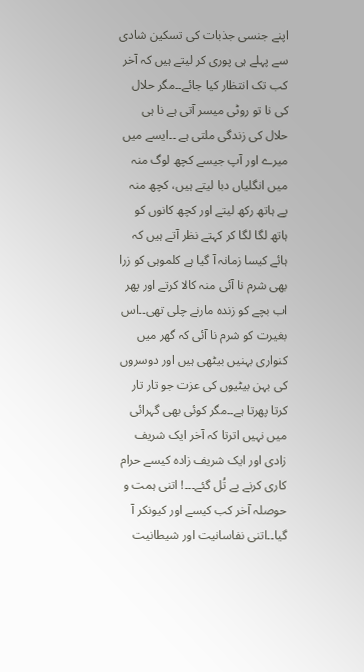اپنے جنسی جذبات کی تسکین شادی سے پہلے ہی پوری کر لیتے ہیں کہ آخر کب تک انتظار کیا جائے۔۔مگر حلال کی نا تو روٹی میسر آتی ہے نا ہی حلال کی زندگی ملتی ہے ۔۔ایسے میں میرے اور آپ جیسے کچھ لوگ منہ میں انگلیاں دبا لیتے ہیں، کچھ منہ پے ہاتھ رکھ لیتے اور کچھ کانوں کو ہاتھ لگا لگا کر کہتے نظر آتے ہیں کہ ہائے کیسا زمانہ آ گیا ہے کلموہی کو زرا بھی شرم نا آئی منہ کالا کرتے اور پھر اب بچے کو زندہ مارنے چلی تھی۔۔اس بغیرت کو شرم نا آئی کہ گھر میں کنواری بہنیں بیٹھی ہیں اور دوسروں کی بہن بیٹیوں کی عزت جو تار تار کرتا پھرتا ہے۔۔مگر کوئی بھی گہرائی میں نہیں اترتا کہ آخر ایک شریف زادی اور ایک شریف زادہ کیسے حرام کاری کرنے پے تُل گئے۔۔۔! اتنی ہمت و حوصلہ آخر کب کیسے اور کیونکر آ گیا۔۔اتنی نفاسانیت اور شیطانیت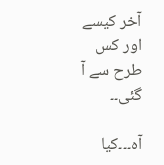آخر کیسے اور کس طرح سے آ گئی۔۔

آہ۔۔۔کیا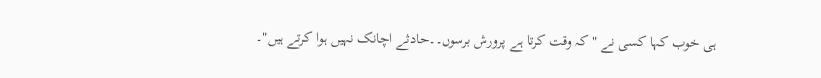ہی خوب کہا کسی نے " کہ وقت کرتا ہے پرورش برسوں۔۔حادثے اچانک نہیں ہوا کرتے ہیں"۔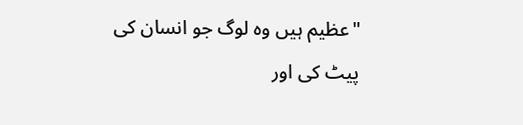"عظیم ہیں وہ لوگ جو انسان کی پیٹ کی اور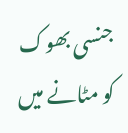جنسی بھوک کو مٹانے میں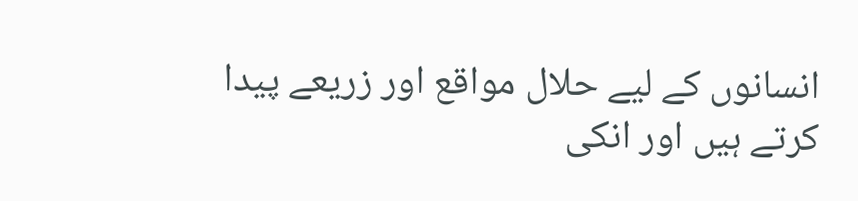انسانوں کے لیے حلال مواقع اور زریعے پیدا کرتے ہیں اور انکی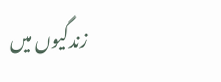زندگیوں میں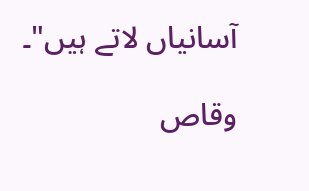آسانیاں لاتے ہیں"۔

وقاص